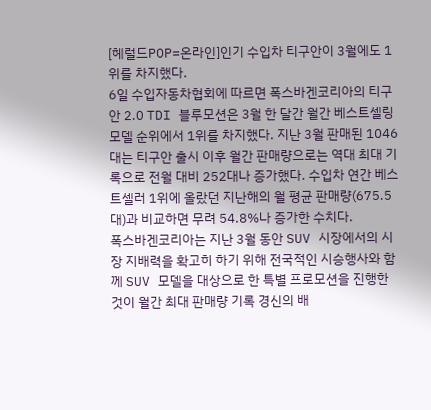[헤럴드POP=온라인]인기 수입차 티구안이 3월에도 1위를 차지했다.
6일 수입자동차협회에 따르면 폭스바겐코리아의 티구안 2.0 TDI 블루모션은 3월 한 달간 월간 베스트셀링 모델 순위에서 1위를 차지했다. 지난 3월 판매된 1046대는 티구안 출시 이후 월간 판매량으로는 역대 최대 기록으로 전월 대비 252대나 증가했다. 수입차 연간 베스트셀러 1위에 올랐던 지난해의 월 평균 판매량(675.5대)과 비교하면 무려 54.8%나 증가한 수치다.
폭스바겐코리아는 지난 3월 동안 SUV 시장에서의 시장 지배력을 확고히 하기 위해 전국적인 시승행사와 함께 SUV 모델을 대상으로 한 특별 프로모션을 진행한 것이 월간 최대 판매량 기록 경신의 배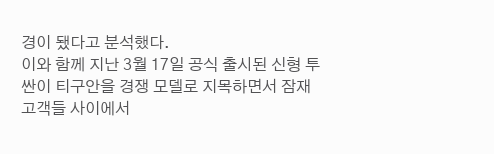경이 됐다고 분석했다.
이와 함께 지난 3월 17일 공식 출시된 신형 투싼이 티구안을 경쟁 모델로 지목하면서 잠재 고객들 사이에서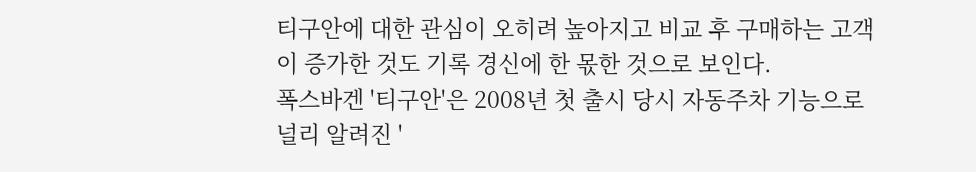티구안에 대한 관심이 오히려 높아지고 비교 후 구매하는 고객이 증가한 것도 기록 경신에 한 몫한 것으로 보인다.
폭스바겐 '티구안'은 2008년 첫 출시 당시 자동주차 기능으로 널리 알려진 '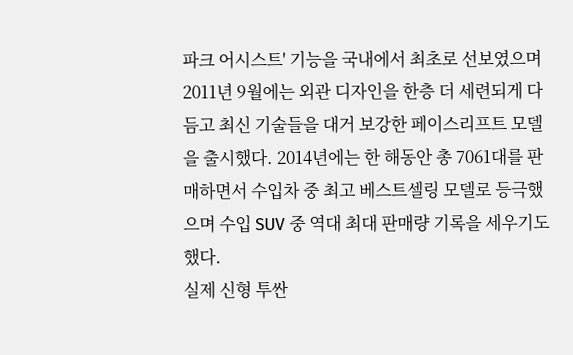파크 어시스트' 기능을 국내에서 최초로 선보였으며 2011년 9월에는 외관 디자인을 한층 더 세련되게 다듬고 최신 기술들을 대거 보강한 페이스리프트 모델을 출시했다. 2014년에는 한 해동안 총 7061대를 판매하면서 수입차 중 최고 베스트셀링 모델로 등극했으며 수입 SUV 중 역대 최대 판매량 기록을 세우기도 했다.
실제 신형 투싼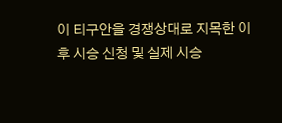이 티구안을 경쟁상대로 지목한 이후 시승 신청 및 실제 시승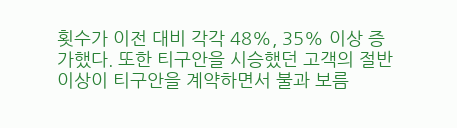횟수가 이전 대비 각각 48%, 35% 이상 증가했다. 또한 티구안을 시승했던 고객의 절반 이상이 티구안을 계약하면서 불과 보름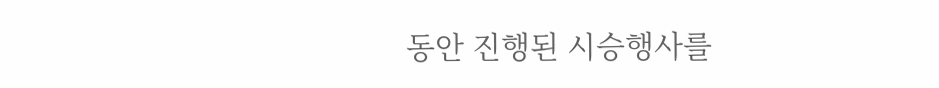동안 진행된 시승행사를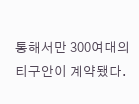통해서만 300여대의 티구안이 계약됐다.